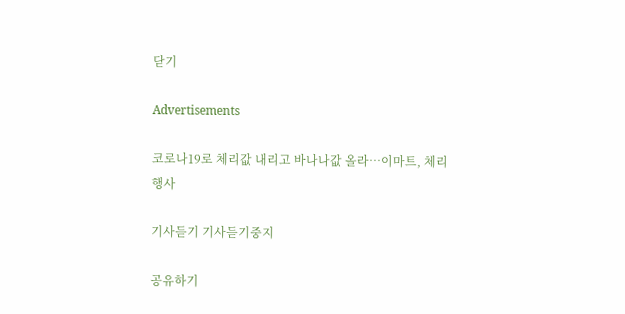닫기

Advertisements

코로나19로 체리값 내리고 바나나값 올라…이마트, 체리 행사

기사듣기 기사듣기중지

공유하기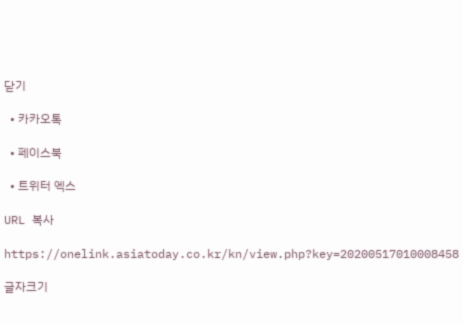닫기

  • 카카오톡

  • 페이스북

  • 트위터 엑스

URL 복사

https://onelink.asiatoday.co.kr/kn/view.php?key=20200517010008458

글자크기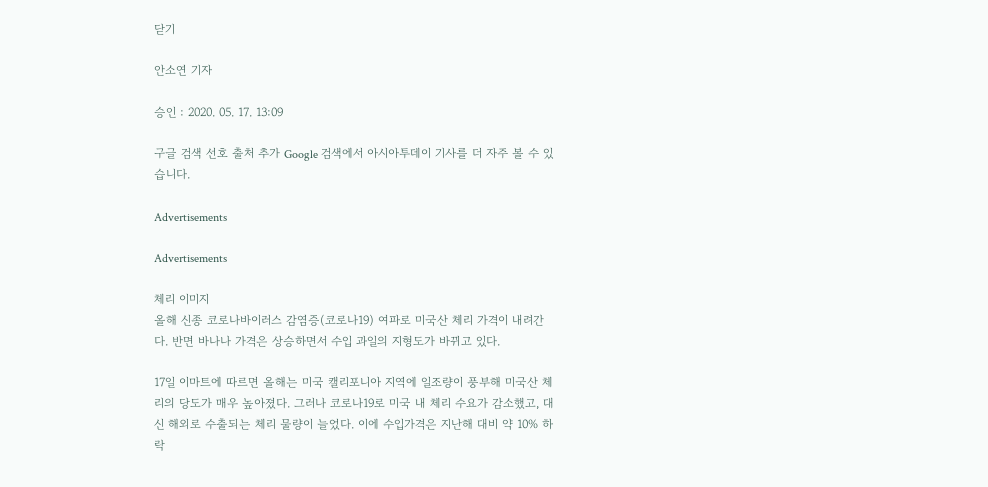닫기

안소연 기자

승인 : 2020. 05. 17. 13:09

구글 검색 선호 출처 추가 Google 검색에서 아시아투데이 기사를 더 자주 볼 수 있습니다.

Advertisements

Advertisements

체리 이미지
올해 신종 코로나바이러스 감염증(코로나19) 여파로 미국산 체리 가격이 내려간다. 반면 바나나 가격은 상승하면서 수입 과일의 지형도가 바뀌고 있다.

17일 이마트에 따르면 올해는 미국 캘리포니아 지역에 일조량이 풍부해 미국산 체리의 당도가 매우 높아졌다. 그러나 코로나19로 미국 내 체리 수요가 감소했고, 대신 해외로 수출되는 체리 물량이 늘었다. 이에 수입가격은 지난해 대비 약 10% 하락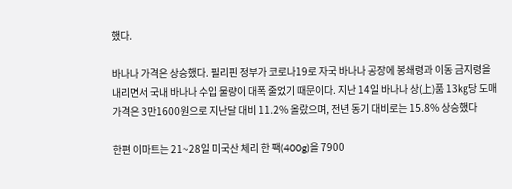했다.

바나나 가격은 상승했다. 필리핀 정부가 코로나19로 자국 바나나 공장에 봉쇄령과 이동 금지령을 내리면서 국내 바나나 수입 물량이 대폭 줄었기 때문이다. 지난 14일 바나나 상(上)품 13㎏당 도매 가격은 3만1600원으로 지난달 대비 11.2% 올랐으며, 전년 동기 대비로는 15.8% 상승했다

한편 이마트는 21~28일 미국산 체리 한 팩(400g)을 7900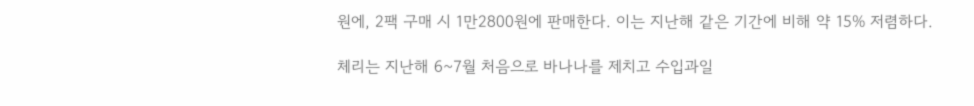원에, 2팩 구매 시 1만2800원에 판매한다. 이는 지난해 같은 기간에 비해 약 15% 저렴하다.

체리는 지난해 6~7월 처음으로 바나나를 제치고 수입과일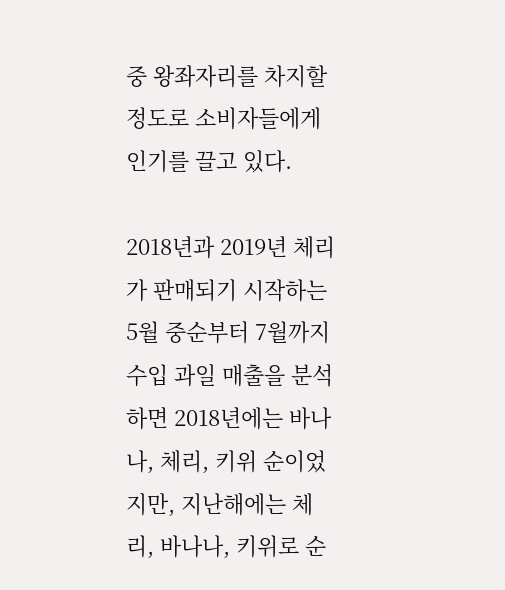중 왕좌자리를 차지할 정도로 소비자들에게 인기를 끌고 있다.

2018년과 2019년 체리가 판매되기 시작하는 5월 중순부터 7월까지 수입 과일 매출을 분석하면 2018년에는 바나나, 체리, 키위 순이었지만, 지난해에는 체리, 바나나, 키위로 순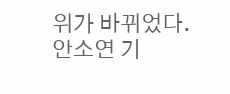위가 바뀌었다.
안소연 기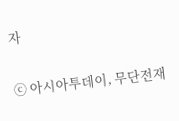자

ⓒ 아시아투데이, 무단전재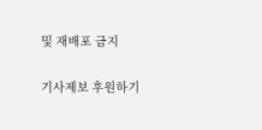및 재배포 금지

기사제보 후원하기